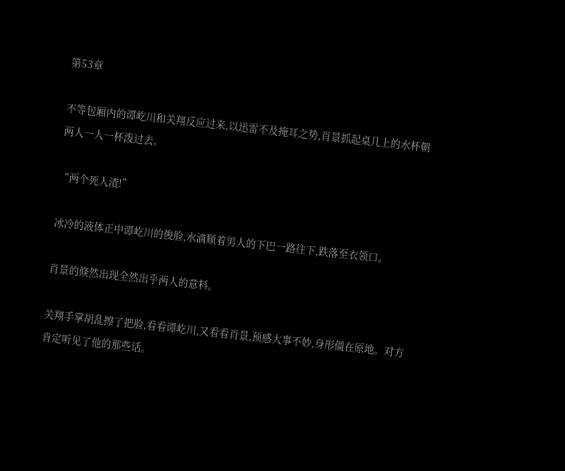第53章

不等包厢内的谭屹川和关翔反应过来,以迅雷不及掩耳之势,肖景抓起桌几上的水杯朝两人一人一杯泼过去。

“两个死人渣!”

冰冷的液体正中谭屹川的俊脸,水滴顺着男人的下巴一路往下,跌落至衣领口。

肖景的倏然出现全然出乎两人的意料。

关翔手掌胡乱擦了把脸,看看谭屹川,又看看肖景,预感大事不妙,身形僵在原地。对方肯定听见了他的那些话。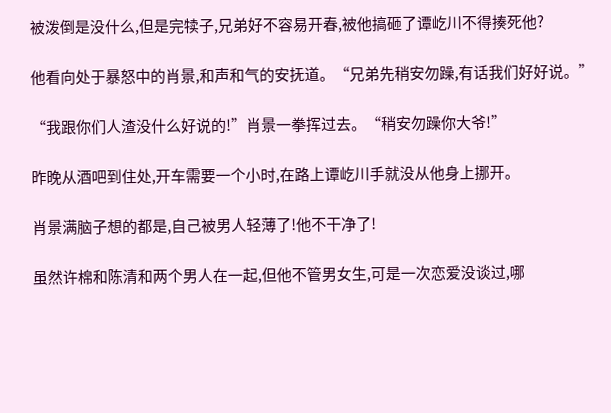被泼倒是没什么,但是完犊子,兄弟好不容易开春,被他搞砸了谭屹川不得揍死他?

他看向处于暴怒中的肖景,和声和气的安抚道。“兄弟先稍安勿躁,有话我们好好说。”

“我跟你们人渣没什么好说的!”肖景一拳挥过去。“稍安勿躁你大爷!”

昨晚从酒吧到住处,开车需要一个小时,在路上谭屹川手就没从他身上挪开。

肖景满脑子想的都是,自己被男人轻薄了!他不干净了!

虽然许棉和陈清和两个男人在一起,但他不管男女生,可是一次恋爱没谈过,哪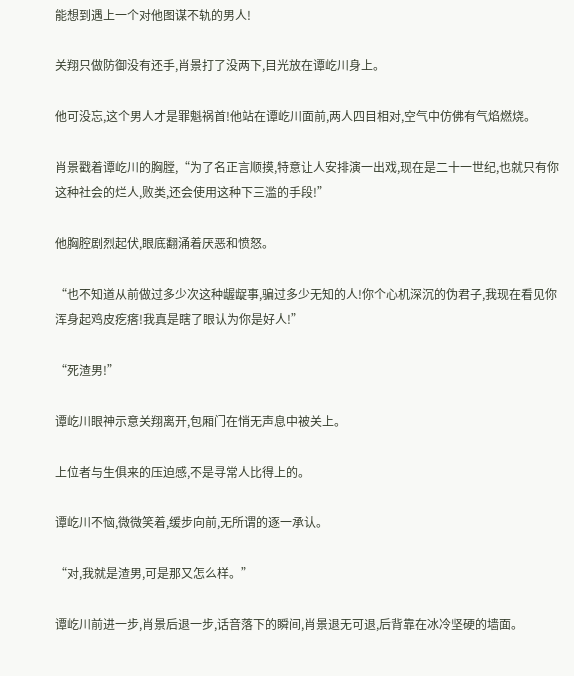能想到遇上一个对他图谋不轨的男人!

关翔只做防御没有还手,肖景打了没两下,目光放在谭屹川身上。

他可没忘,这个男人才是罪魁祸首!他站在谭屹川面前,两人四目相对,空气中仿佛有气焰燃烧。

肖景戳着谭屹川的胸膛,“为了名正言顺摸,特意让人安排演一出戏,现在是二十一世纪,也就只有你这种社会的烂人,败类,还会使用这种下三滥的手段!”

他胸腔剧烈起伏,眼底翻涌着厌恶和愤怒。

“也不知道从前做过多少次这种龌龊事,骗过多少无知的人!你个心机深沉的伪君子,我现在看见你浑身起鸡皮疙瘩!我真是瞎了眼认为你是好人!”

“死渣男!”

谭屹川眼神示意关翔离开,包厢门在悄无声息中被关上。

上位者与生俱来的压迫感,不是寻常人比得上的。

谭屹川不恼,微微笑着,缓步向前,无所谓的逐一承认。

“对,我就是渣男,可是那又怎么样。”

谭屹川前进一步,肖景后退一步,话音落下的瞬间,肖景退无可退,后背靠在冰冷坚硬的墙面。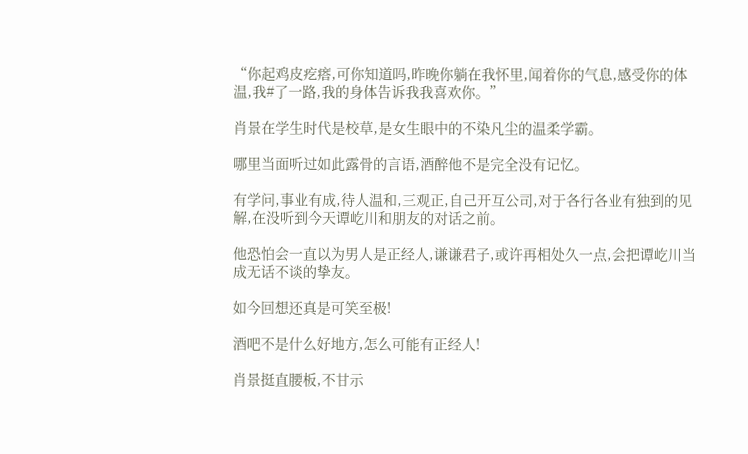“你起鸡皮疙瘩,可你知道吗,昨晚你躺在我怀里,闻着你的气息,感受你的体温,我#了一路,我的身体告诉我我喜欢你。”

肖景在学生时代是校草,是女生眼中的不染凡尘的温柔学霸。

哪里当面听过如此露骨的言语,酒醉他不是完全没有记忆。

有学问,事业有成,待人温和,三观正,自己开互公司,对于各行各业有独到的见解,在没听到今天谭屹川和朋友的对话之前。

他恐怕会一直以为男人是正经人,谦谦君子,或许再相处久一点,会把谭屹川当成无话不谈的挚友。

如今回想还真是可笑至极!

酒吧不是什么好地方,怎么可能有正经人!

肖景挺直腰板,不甘示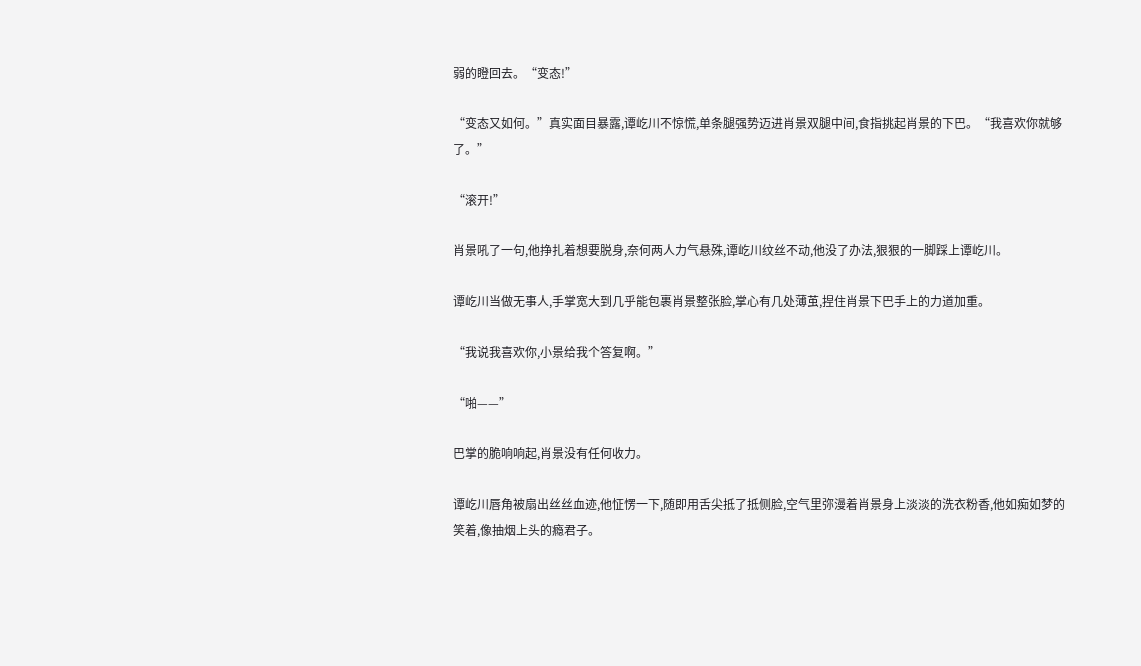弱的瞪回去。“变态!”

“变态又如何。”真实面目暴露,谭屹川不惊慌,单条腿强势迈进肖景双腿中间,食指挑起肖景的下巴。“我喜欢你就够了。”

“滚开!”

肖景吼了一句,他挣扎着想要脱身,奈何两人力气悬殊,谭屹川纹丝不动,他没了办法,狠狠的一脚踩上谭屹川。

谭屹川当做无事人,手掌宽大到几乎能包裹肖景整张脸,掌心有几处薄茧,捏住肖景下巴手上的力道加重。

“我说我喜欢你,小景给我个答复啊。”

“啪——”

巴掌的脆响响起,肖景没有任何收力。

谭屹川唇角被扇出丝丝血迹,他怔愣一下,随即用舌尖抵了抵侧脸,空气里弥漫着肖景身上淡淡的洗衣粉香,他如痴如梦的笑着,像抽烟上头的瘾君子。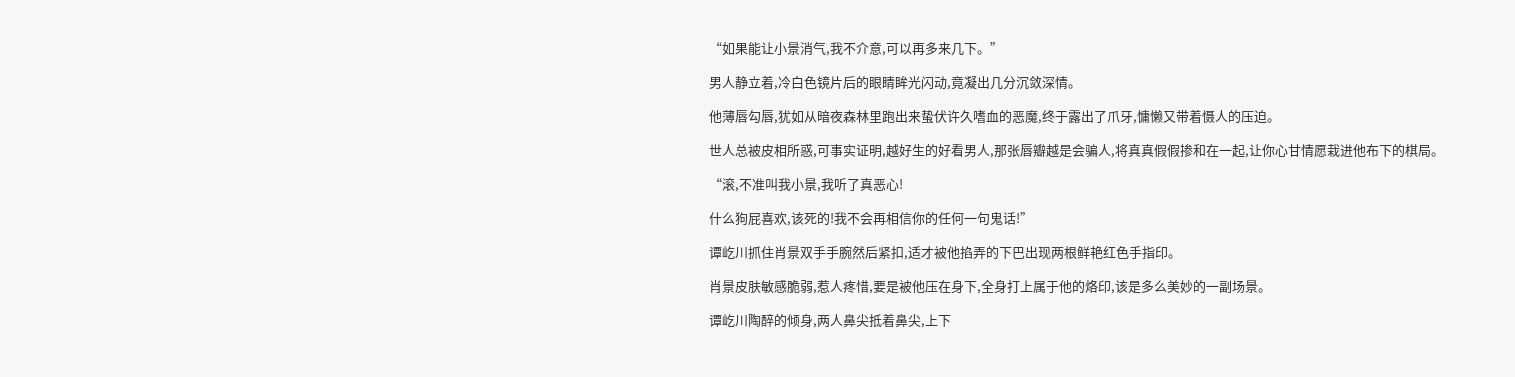“如果能让小景消气,我不介意,可以再多来几下。”

男人静立着,冷白色镜片后的眼睛眸光闪动,竟凝出几分沉敛深情。

他薄唇勾唇,犹如从暗夜森林里跑出来蛰伏许久嗜血的恶魔,终于露出了爪牙,慵懒又带着慑人的压迫。

世人总被皮相所惑,可事实证明,越好生的好看男人,那张唇瓣越是会骗人,将真真假假掺和在一起,让你心甘情愿栽进他布下的棋局。

“滚,不准叫我小景,我听了真恶心!

什么狗屁喜欢,该死的!我不会再相信你的任何一句鬼话!”

谭屹川抓住肖景双手手腕然后紧扣,适才被他掐弄的下巴出现两根鲜艳红色手指印。

肖景皮肤敏感脆弱,惹人疼惜,要是被他压在身下,全身打上属于他的烙印,该是多么美妙的一副场景。

谭屹川陶醉的倾身,两人鼻尖抵着鼻尖,上下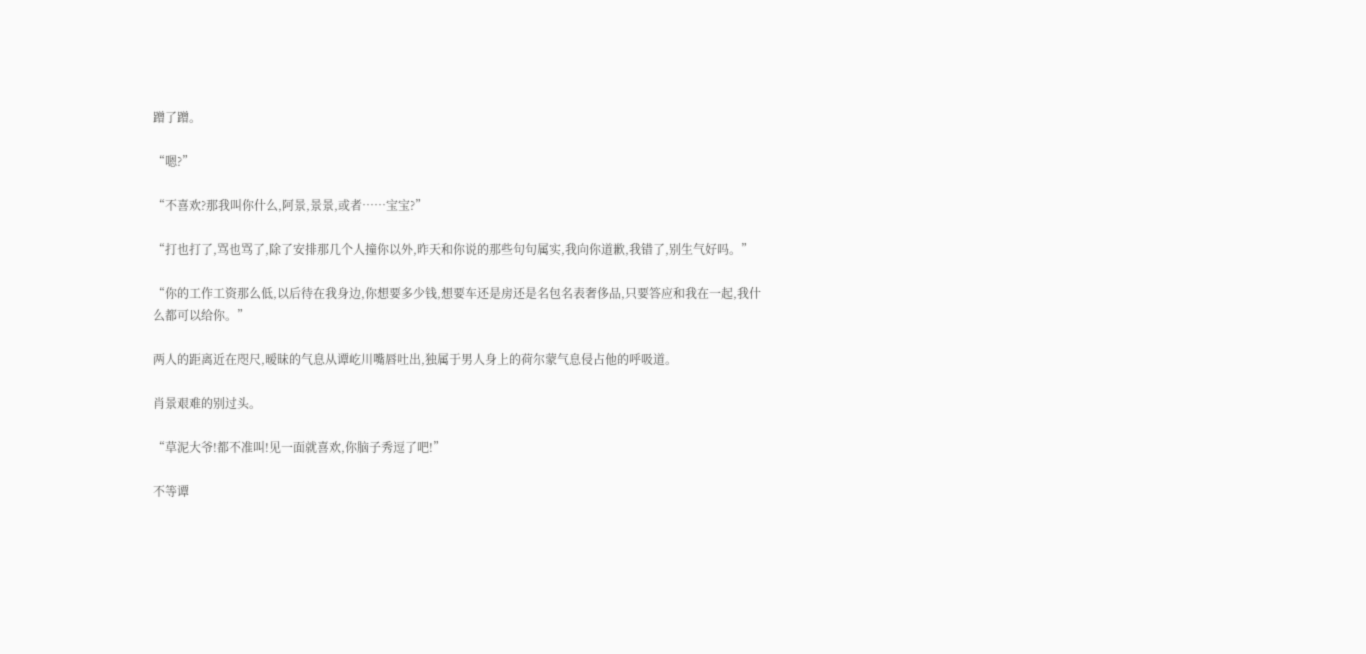蹭了蹭。

“嗯?”

“不喜欢?那我叫你什么,阿景,景景,或者……宝宝?”

“打也打了,骂也骂了,除了安排那几个人撞你以外,昨天和你说的那些句句属实,我向你道歉,我错了,别生气好吗。”

“你的工作工资那么低,以后待在我身边,你想要多少钱,想要车还是房还是名包名表奢侈品,只要答应和我在一起,我什么都可以给你。”

两人的距离近在咫尺,暧昧的气息从谭屹川嘴唇吐出,独属于男人身上的荷尔蒙气息侵占他的呼吸道。

肖景艰难的别过头。

“草泥大爷!都不准叫!见一面就喜欢,你脑子秀逗了吧!”

不等谭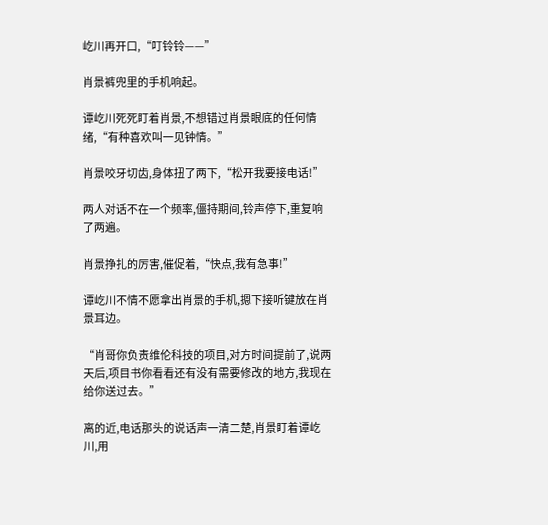屹川再开口,“叮铃铃——”

肖景裤兜里的手机响起。

谭屹川死死盯着肖景,不想错过肖景眼底的任何情绪,“有种喜欢叫一见钟情。”

肖景咬牙切齿,身体扭了两下,“松开我要接电话!”

两人对话不在一个频率,僵持期间,铃声停下,重复响了两遍。

肖景挣扎的厉害,催促着,“快点,我有急事!”

谭屹川不情不愿拿出肖景的手机,摁下接听键放在肖景耳边。

“肖哥你负责维伦科技的项目,对方时间提前了,说两天后,项目书你看看还有没有需要修改的地方,我现在给你送过去。”

离的近,电话那头的说话声一清二楚,肖景盯着谭屹川,用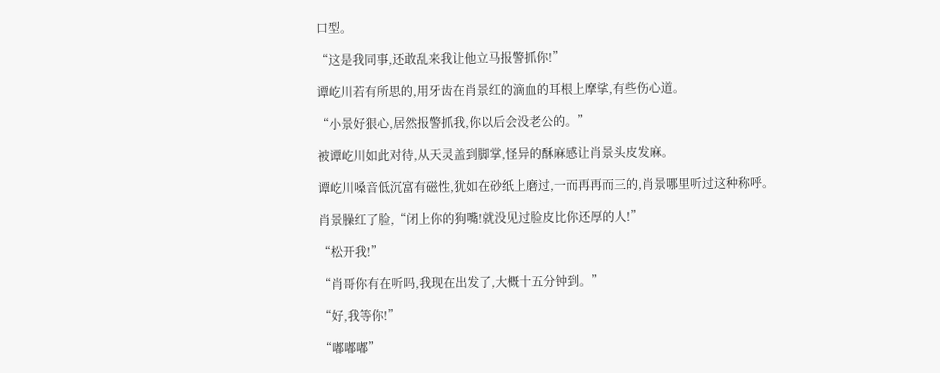口型。

“这是我同事,还敢乱来我让他立马报警抓你!”

谭屹川若有所思的,用牙齿在肖景红的滴血的耳根上摩挲,有些伤心道。

“小景好狠心,居然报警抓我,你以后会没老公的。”

被谭屹川如此对待,从天灵盖到脚掌,怪异的酥麻感让肖景头皮发麻。

谭屹川嗓音低沉富有磁性,犹如在砂纸上磨过,一而再再而三的,肖景哪里听过这种称呼。

肖景臊红了脸,“闭上你的狗嘴!就没见过脸皮比你还厚的人!”

“松开我!”

“肖哥你有在听吗,我现在出发了,大概十五分钟到。”

“好,我等你!”

“嘟嘟嘟”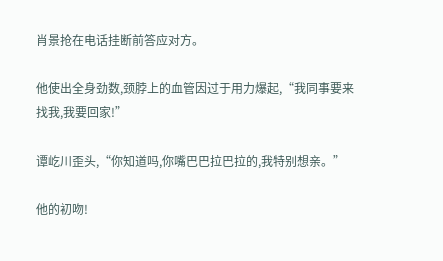肖景抢在电话挂断前答应对方。

他使出全身劲数,颈脖上的血管因过于用力爆起,“我同事要来找我,我要回家!”

谭屹川歪头,“你知道吗,你嘴巴巴拉巴拉的,我特别想亲。”

他的初吻!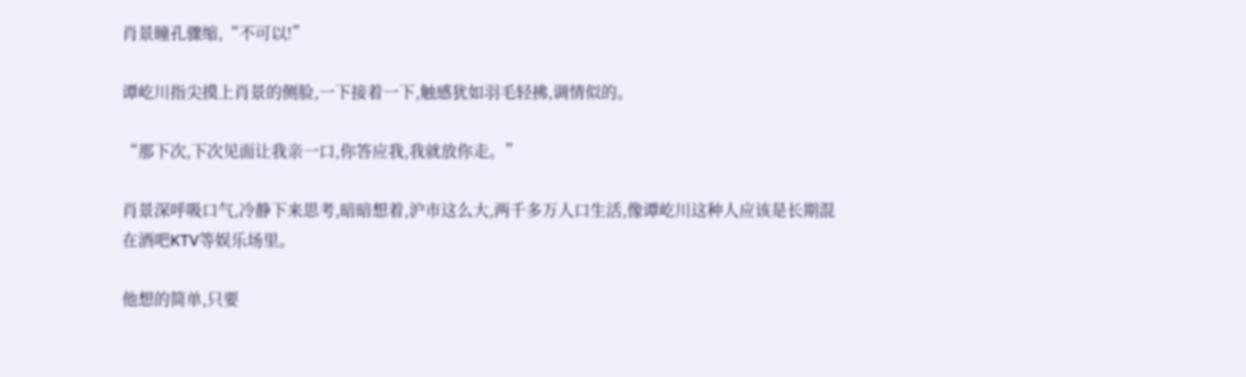肖景瞳孔骤缩,“不可以!”

谭屹川指尖摸上肖景的侧脸,一下接着一下,触感犹如羽毛轻拂,调情似的。

“那下次,下次见面让我亲一口,你答应我,我就放你走。”

肖景深呼吸口气,冷静下来思考,暗暗想着,沪市这么大,两千多万人口生活,像谭屹川这种人应该是长期混在酒吧KTV等娱乐场里。

他想的简单,只要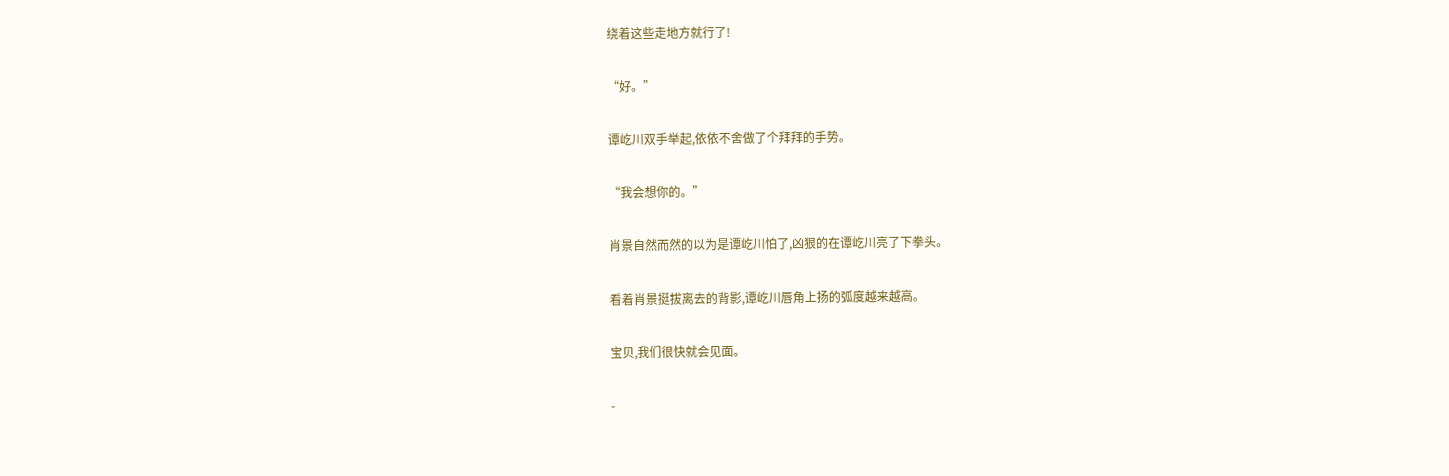绕着这些走地方就行了!

“好。”

谭屹川双手举起,依依不舍做了个拜拜的手势。

“我会想你的。”

肖景自然而然的以为是谭屹川怕了,凶狠的在谭屹川亮了下拳头。

看着肖景挺拔离去的背影,谭屹川唇角上扬的弧度越来越高。

宝贝,我们很快就会见面。

-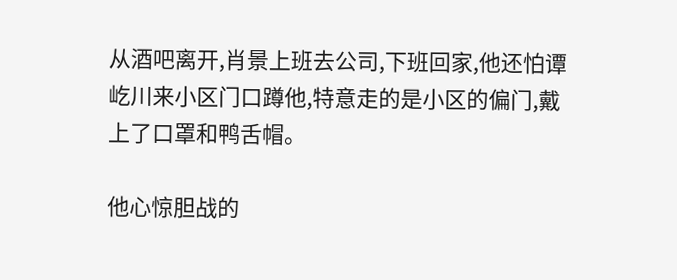从酒吧离开,肖景上班去公司,下班回家,他还怕谭屹川来小区门口蹲他,特意走的是小区的偏门,戴上了口罩和鸭舌帽。

他心惊胆战的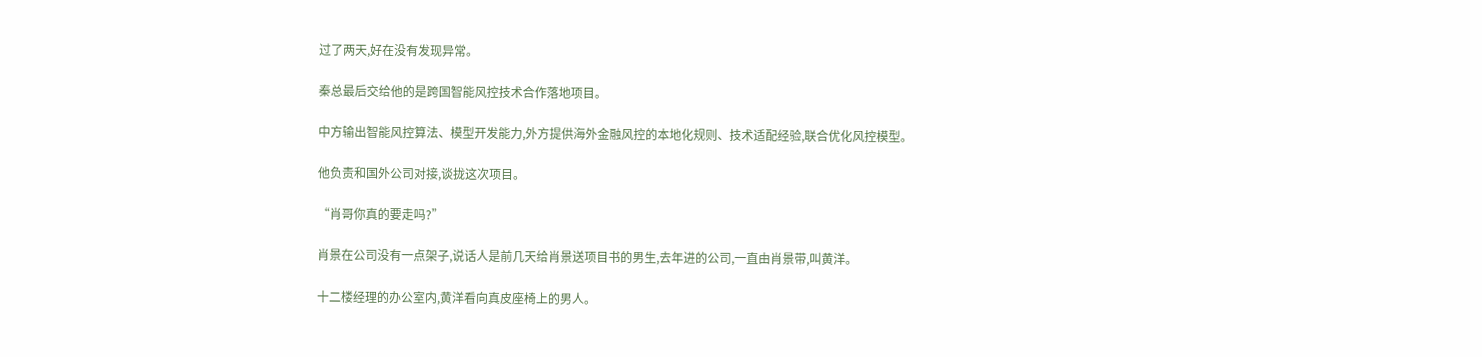过了两天,好在没有发现异常。

秦总最后交给他的是跨国智能风控技术合作落地项目。

中方输出智能风控算法、模型开发能力,外方提供海外金融风控的本地化规则、技术适配经验,联合优化风控模型。

他负责和国外公司对接,谈拢这次项目。

“肖哥你真的要走吗?”

肖景在公司没有一点架子,说话人是前几天给肖景送项目书的男生,去年进的公司,一直由肖景带,叫黄洋。

十二楼经理的办公室内,黄洋看向真皮座椅上的男人。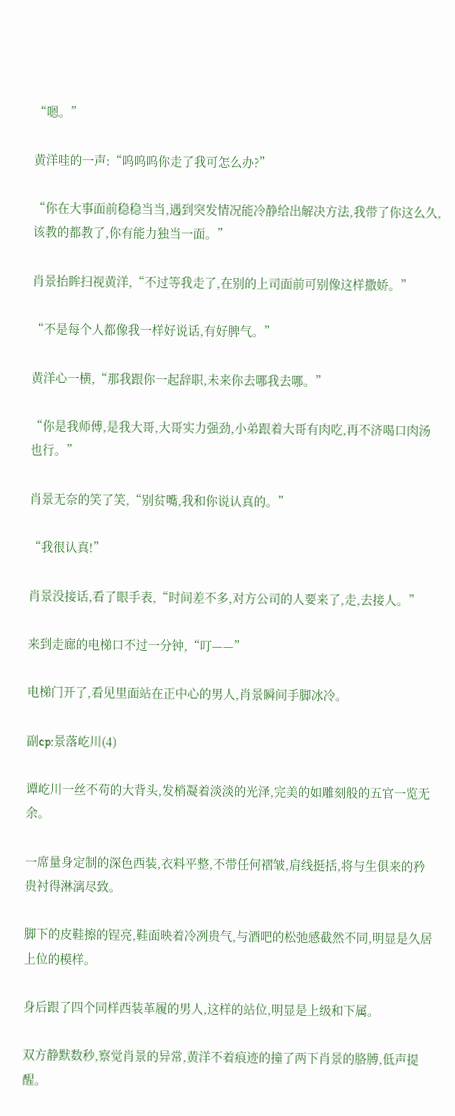“嗯。”

黄洋哇的一声:“呜呜呜你走了我可怎么办?”

“你在大事面前稳稳当当,遇到突发情况能冷静给出解决方法,我带了你这么久,该教的都教了,你有能力独当一面。”

肖景抬眸扫视黄洋,“不过等我走了,在别的上司面前可别像这样撒娇。”

“不是每个人都像我一样好说话,有好脾气。”

黄洋心一横,“那我跟你一起辞职,未来你去哪我去哪。”

“你是我师傅,是我大哥,大哥实力强劲,小弟跟着大哥有肉吃,再不济喝口肉汤也行。”

肖景无奈的笑了笑,“别贫嘴,我和你说认真的。”

“我很认真!”

肖景没接话,看了眼手表,“时间差不多,对方公司的人要来了,走,去接人。”

来到走廊的电梯口不过一分钟,“叮——”

电梯门开了,看见里面站在正中心的男人,肖景瞬间手脚冰冷。

副cp:景落屹川(4)

谭屹川一丝不苟的大背头,发梢凝着淡淡的光泽,完美的如雕刻般的五官一览无余。

一席量身定制的深色西装,衣料平整,不带任何褶皱,肩线挺括,将与生俱来的矜贵衬得淋漓尽致。

脚下的皮鞋擦的锃亮,鞋面映着冷冽贵气,与酒吧的松弛感截然不同,明显是久居上位的模样。

身后跟了四个同样西装革履的男人,这样的站位,明显是上级和下属。

双方静默数秒,察觉肖景的异常,黄洋不着痕迹的撞了两下肖景的胳膊,低声提醒。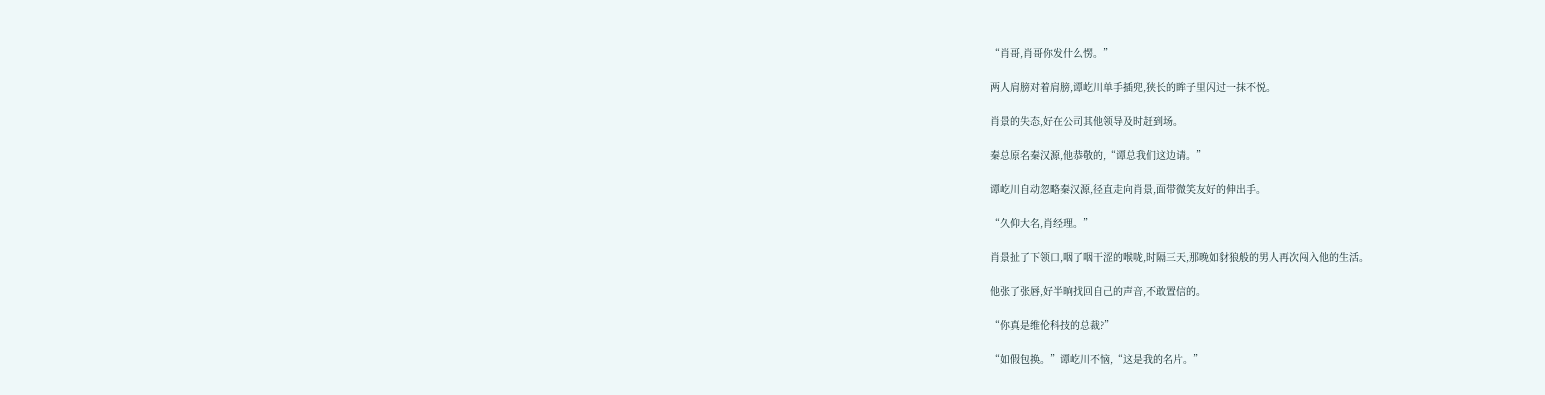“肖哥,肖哥你发什么愣。”

两人肩膀对着肩膀,谭屹川单手插兜,狭长的眸子里闪过一抹不悦。

肖景的失态,好在公司其他领导及时赶到场。

秦总原名秦汉源,他恭敬的,“谭总我们这边请。”

谭屹川自动忽略秦汉源,径直走向肖景,面带微笑友好的伸出手。

“久仰大名,肖经理。”

肖景扯了下领口,咽了咽干涩的喉咙,时隔三天,那晚如豺狼般的男人再次闯入他的生活。

他张了张唇,好半晌找回自己的声音,不敢置信的。

“你真是维伦科技的总裁?”

“如假包换。”谭屹川不恼,“这是我的名片。”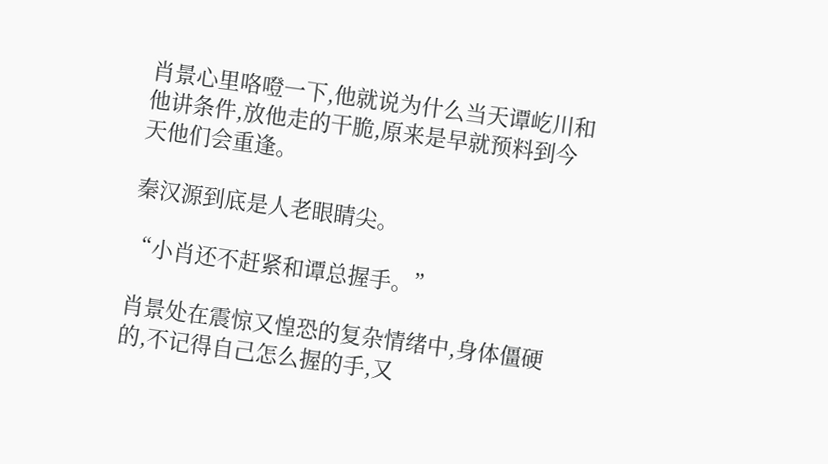肖景心里咯噔一下,他就说为什么当天谭屹川和他讲条件,放他走的干脆,原来是早就预料到今天他们会重逢。

秦汉源到底是人老眼睛尖。

“小肖还不赶紧和谭总握手。”

肖景处在震惊又惶恐的复杂情绪中,身体僵硬的,不记得自己怎么握的手,又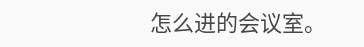怎么进的会议室。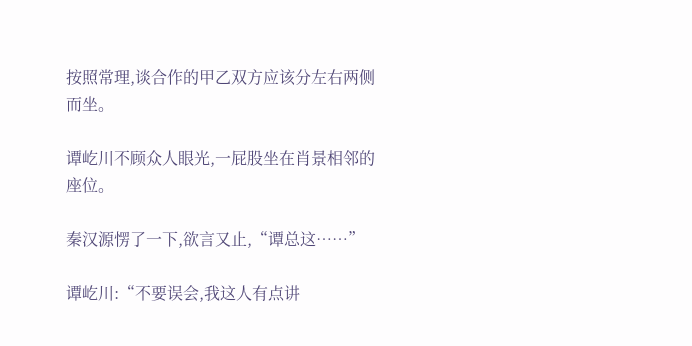按照常理,谈合作的甲乙双方应该分左右两侧而坐。

谭屹川不顾众人眼光,一屁股坐在肖景相邻的座位。

秦汉源愣了一下,欲言又止,“谭总这……”

谭屹川:“不要误会,我这人有点讲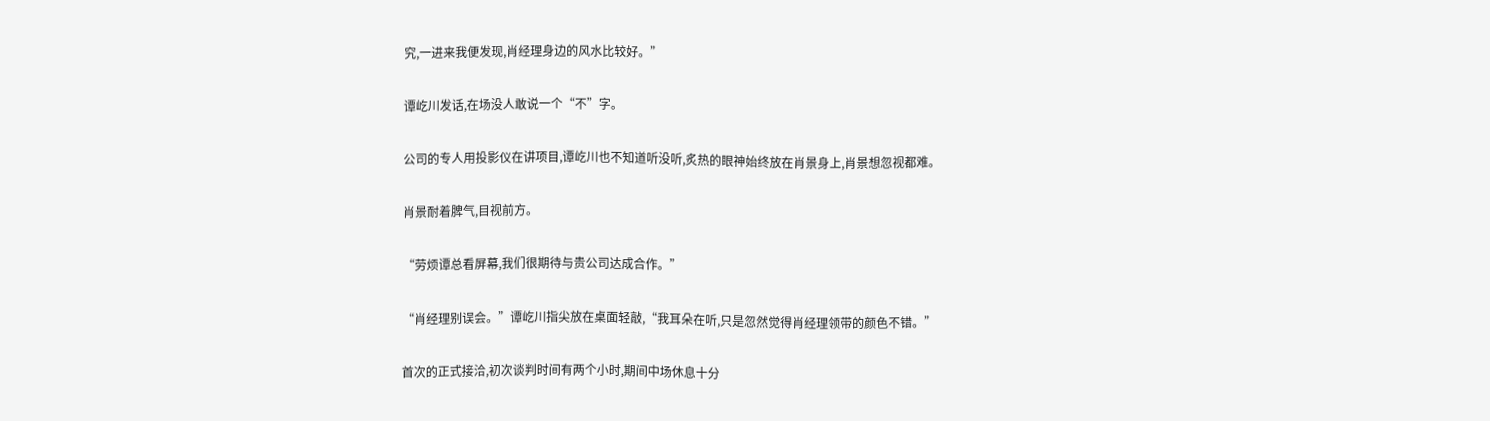究,一进来我便发现,肖经理身边的风水比较好。”

谭屹川发话,在场没人敢说一个“不”字。

公司的专人用投影仪在讲项目,谭屹川也不知道听没听,炙热的眼神始终放在肖景身上,肖景想忽视都难。

肖景耐着脾气,目视前方。

“劳烦谭总看屏幕,我们很期待与贵公司达成合作。”

“肖经理别误会。”谭屹川指尖放在桌面轻敲,“我耳朵在听,只是忽然觉得肖经理领带的颜色不错。”

首次的正式接洽,初次谈判时间有两个小时,期间中场休息十分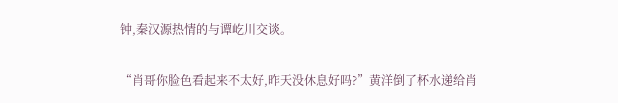钟,秦汉源热情的与谭屹川交谈。

“肖哥你脸色看起来不太好,昨天没休息好吗?”黄洋倒了杯水递给肖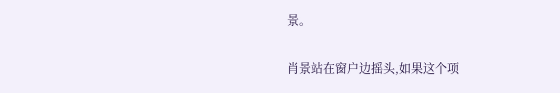景。

肖景站在窗户边摇头,如果这个项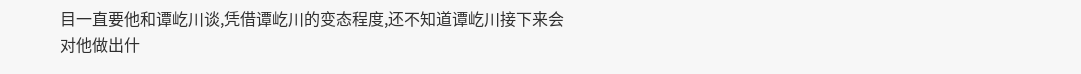目一直要他和谭屹川谈,凭借谭屹川的变态程度,还不知道谭屹川接下来会对他做出什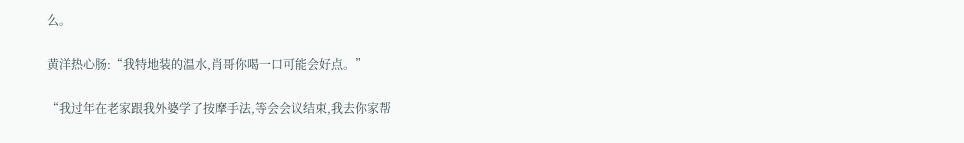么。

黄洋热心肠:“我特地装的温水,肖哥你喝一口可能会好点。”

“我过年在老家跟我外婆学了按摩手法,等会会议结束,我去你家帮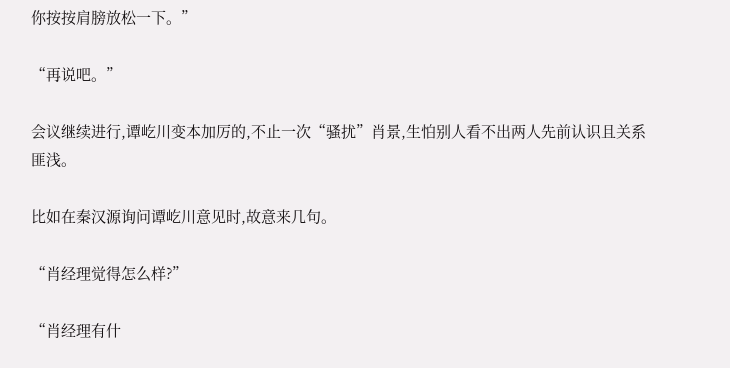你按按肩膀放松一下。”

“再说吧。”

会议继续进行,谭屹川变本加厉的,不止一次“骚扰”肖景,生怕别人看不出两人先前认识且关系匪浅。

比如在秦汉源询问谭屹川意见时,故意来几句。

“肖经理觉得怎么样?”

“肖经理有什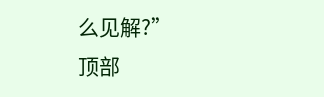么见解?”
顶部